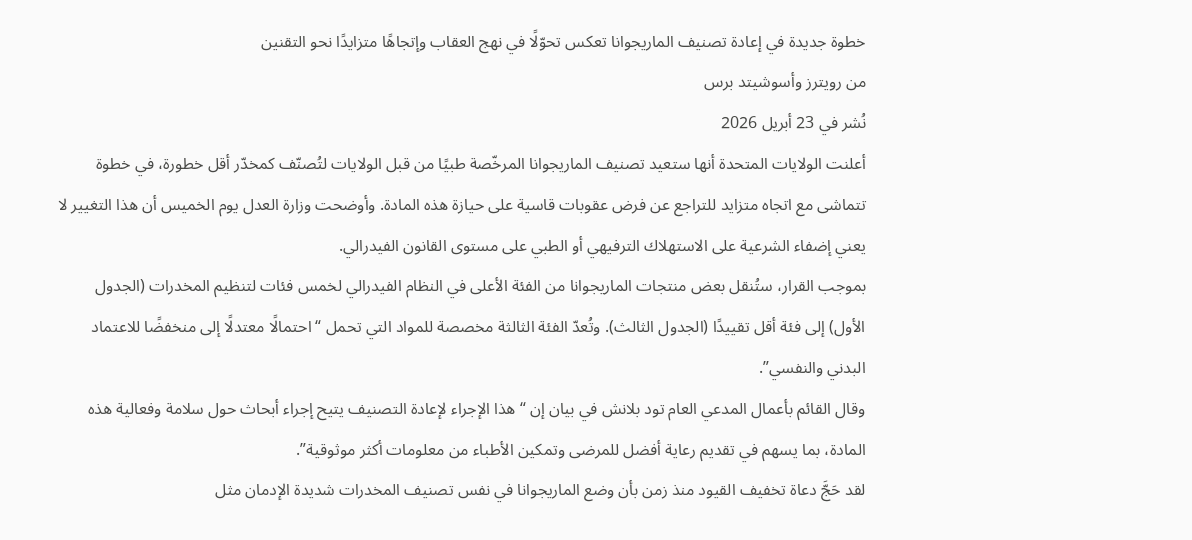خطوة جديدة في إعادة تصنيف الماريجوانا تعكس تحوّلًا في نهج العقاب وإتجاهًا متزايدًا نحو التقنين
من رويترز وأسوشيتد برس
نُشر في 23 أبريل 2026
أعلنت الولايات المتحدة أنها ستعيد تصنيف الماريجوانا المرخّصة طبيًا من قبل الولايات لتُصنّف كمخدّر أقل خطورة، في خطوة تتماشى مع اتجاه متزايد للتراجع عن فرض عقوبات قاسية على حيازة هذه المادة. وأوضحت وزارة العدل يوم الخميس أن هذا التغيير لا يعني إضفاء الشرعية على الاستهلاك الترفيهي أو الطبي على مستوى القانون الفيدرالي.
بموجب القرار، ستُنقل بعض منتجات الماريجوانا من الفئة الأعلى في النظام الفيدرالي لخمس فئات لتنظيم المخدرات (الجدول الأول) إلى فئة أقل تقييدًا (الجدول الثالث). وتُعدّ الفئة الثالثة مخصصة للمواد التي تحمل “احتمالًا معتدلًا إلى منخفضًا للاعتماد البدني والنفسي”.
وقال القائم بأعمال المدعي العام تود بلانش في بيان إن “هذا الإجراء لإعادة التصنيف يتيح إجراء أبحاث حول سلامة وفعالية هذه المادة، بما يسهم في تقديم رعاية أفضل للمرضى وتمكين الأطباء من معلومات أكثر موثوقية”.
لقد حَجَّ دعاة تخفيف القيود منذ زمن بأن وضع الماريجوانا في نفس تصنيف المخدرات شديدة الإدمان مثل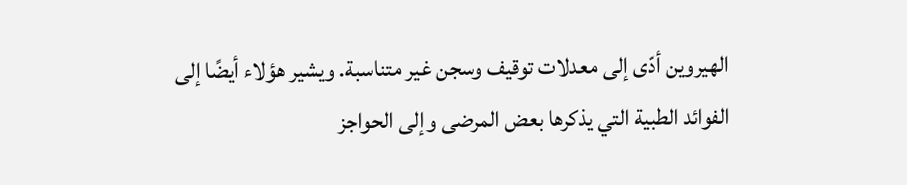الهيروين أدّى إلى معدلات توقيف وسجن غير متناسبة. ويشير هؤلاء أيضًا إلى الفوائد الطبية التي يذكرها بعض المرضى وإلى الحواجز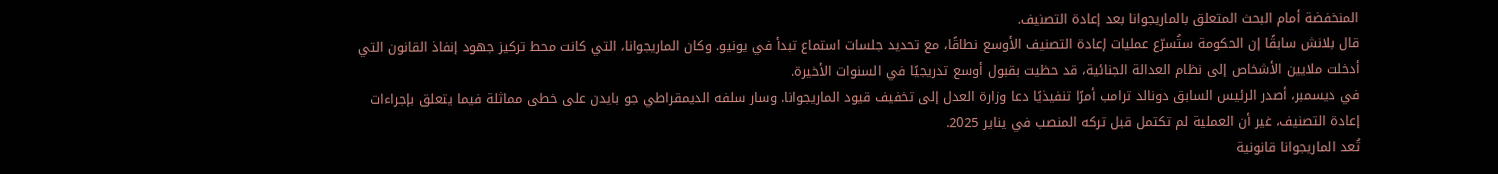المنخفضة أمام البحث المتعلق بالماريجوانا بعد إعادة التصنيف.
قال بلانش سابقًا إن الحكومة ستُسرّع عمليات إعادة التصنيف الأوسع نطاقًا، مع تحديد جلسات استماع تبدأ في يونيو. وكان الماريجوانا، التي كانت محط تركيز جهود إنفاذ القانون التي أدخلت ملايين الأشخاص إلى نظام العدالة الجنائية، قد حظيت بقبول أوسع تدريجيًا في السنوات الأخيرة.
في ديسمبر، أصدر الرئيس السابق دونالد ترامب أمرًا تنفيذيًا دعا وزارة العدل إلى تخفيف قيود الماريجوانا. وسار سلفه الديمقراطي جو بايدن على خطى مماثلة فيما يتعلق بإجراءات إعادة التصنيف، غير أن العملية لم تكتمل قبل تركه المنصب في يناير 2025.
تُعد الماريجوانا قانونية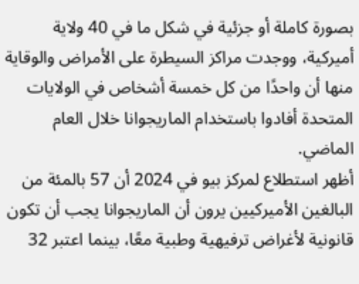بصورة كاملة أو جزئية في شكل ما في 40 ولاية أميركية، ووجدت مراكز السيطرة على الأمراض والوقاية منها أن واحدًا من كل خمسة أشخاص في الولايات المتحدة أفادوا باستخدام الماريجوانا خلال العام الماضي.
أظهر استطلاع لمركز بيو في 2024 أن 57 بالمئة من البالغين الأميركيين يرون أن الماريجوانا يجب أن تكون قانونية لأغراض ترفيهية وطبية معًا، بينما اعتبر 32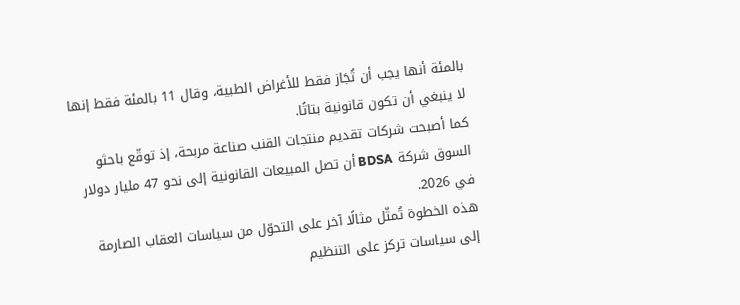بالمئة أنها يجب أن تُجَاز فقط للأغراض الطبية، وقال 11 بالمئة فقط إنها لا ينبغي أن تكون قانونية بتاتًا.
كما أصبحت شركات تقديم منتجات القنب صناعة مربحة، إذ توقّع باحثو السوق شركة BDSA أن تصل المبيعات القانونية إلى نحو 47 مليار دولار في 2026.
هذه الخطوة تُمثّل مثالًا آخر على التحوّل من سياسات العقاب الصارمة إلى سياسات تركز على التنظيم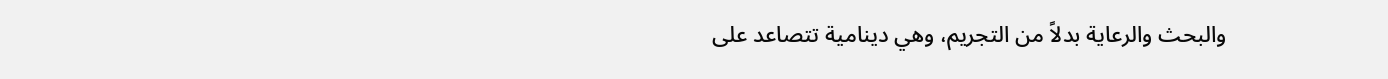والبحث والرعاية بدلاً من التجريم، وهي دينامية تتصاعد على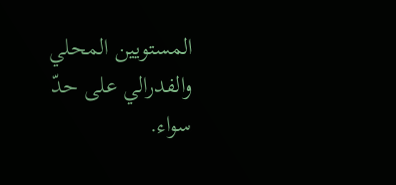المستويين المحلي والفدرالي على حدّ سواء.